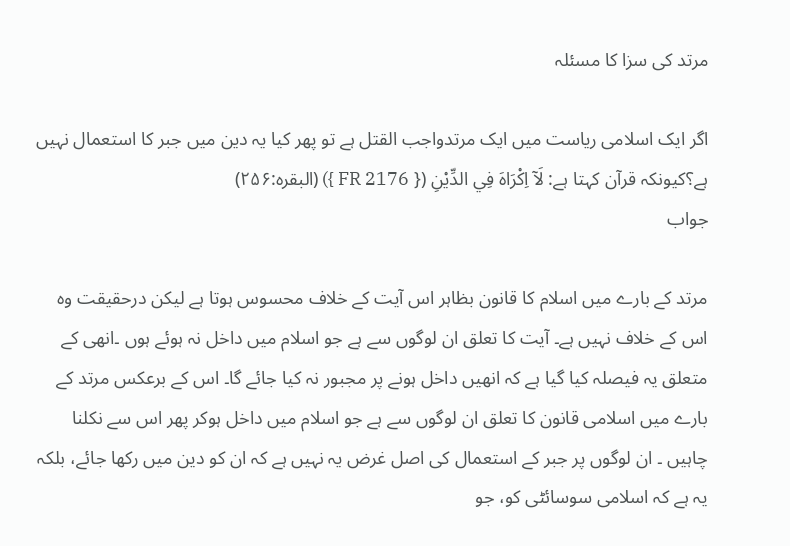مرتد کی سزا کا مسئلہ

اگر ایک اسلامی ریاست میں ایک مرتدواجب القتل ہے تو پھر کیا یہ دین میں جبر کا استعمال نہیں ہے؟کیونکہ قرآن کہتا ہے: لَآ اِكْرَاہَ فِي الدِّيْنِ ({ FR 2176 }) (البقرہ:۲۵۶)
جواب

مرتد کے بارے میں اسلام کا قانون بظاہر اس آیت کے خلاف محسوس ہوتا ہے لیکن درحقیقت وہ اس کے خلاف نہیں ہے۔ آیت کا تعلق ان لوگوں سے ہے جو اسلام میں داخل نہ ہوئے ہوں ۔انھی کے متعلق یہ فیصلہ کیا گیا ہے کہ انھیں داخل ہونے پر مجبور نہ کیا جائے گا۔ اس کے برعکس مرتد کے بارے میں اسلامی قانون کا تعلق ان لوگوں سے ہے جو اسلام میں داخل ہوکر پھر اس سے نکلنا چاہیں ۔ ان لوگوں پر جبر کے استعمال کی اصل غرض یہ نہیں ہے کہ ان کو دین میں رکھا جائے، بلکہ یہ ہے کہ اسلامی سوسائٹی کو، جو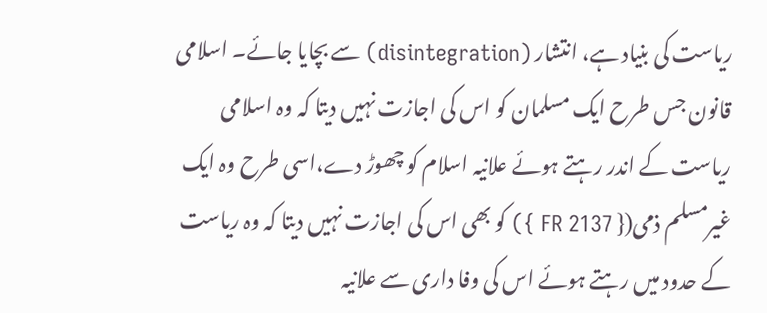ریاست کی بنیاد ہے، انتشار (disintegration) سے بچایا جائے۔ اسلامی قانون جس طرح ایک مسلمان کو اس کی اجازت نہیں دیتا کہ وہ اسلامی ریاست کے اندر رہتے ہوئے علانیہ اسلام کو چھوڑ دے،اسی طرح وہ ایک غیرمسلم ذمی({ FR 2137 }) کو بھی اس کی اجازت نہیں دیتا کہ وہ ریاست کے حدود میں رہتے ہوئے اس کی وفا داری سے علانیہ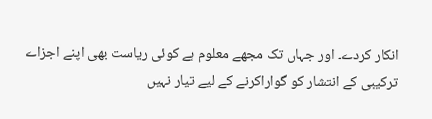انکار کردے۔ اور جہاں تک مجھے معلوم ہے کوئی ریاست بھی اپنے اجزاے ترکیبی کے انتشار کو گواراکرنے کے لیے تیار نہیں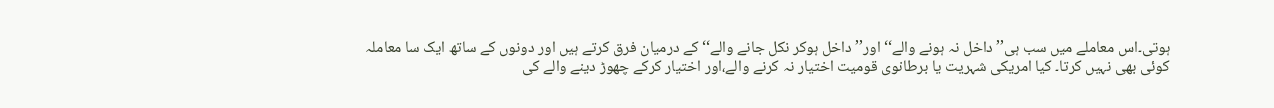ہوتی۔اس معاملے میں سب ہی’’داخل نہ ہونے والے‘‘اور’’ داخل ہوکر نکل جانے والے‘‘ کے درمیان فرق کرتے ہیں اور دونوں کے ساتھ ایک سا معاملہ کوئی بھی نہیں کرتا۔ کیا امریکی شہریت یا برطانوی قومیت اختیار نہ کرنے والے،اور اختیار کرکے چھوڑ دینے والے کی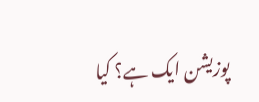پوزیشن ایک ہے؟ کیا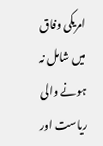امریکی وفاق میں شامل نہ ہونے والی ریاست اور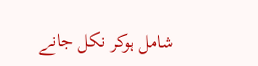شامل ہوکر نکل جانے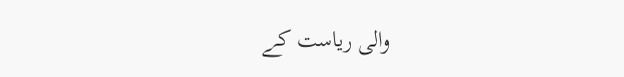والی ریاست کے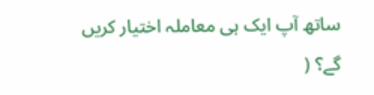ساتھ آپ ایک ہی معاملہ اختیار کریں گے؟ (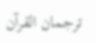ترجمان القرآن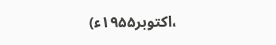،اکتوبر۱۹۵۵ء)